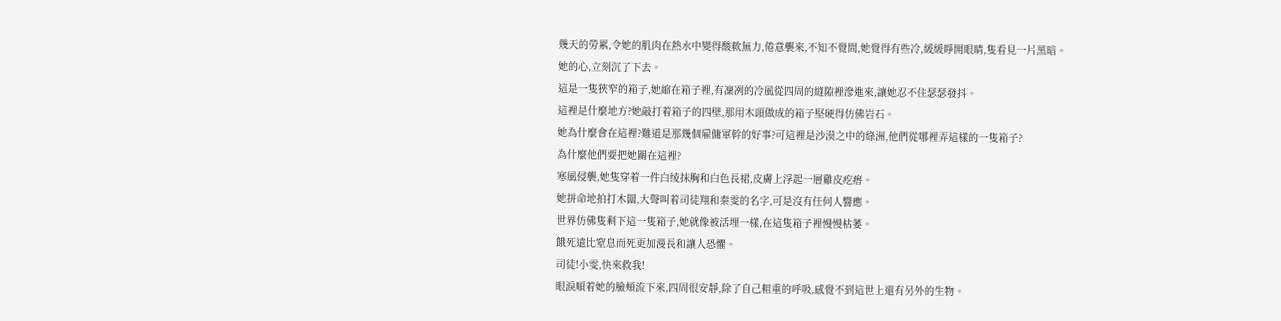幾天的勞累,令她的肌肉在熱水中變得酸軟無力,倦意襲來,不知不覺間,她覺得有些冷,緩緩睜開眼睛,隻看見一片黑暗。
她的心,立刻沉了下去。
這是一隻狹窄的箱子,她縮在箱子裡,有凜冽的冷風從四周的縫隙裡滲進來,讓她忍不住瑟瑟發抖。
這裡是什麼地方?她敲打着箱子的四壁,那用木頭做成的箱子堅硬得仿佛岩石。
她為什麼會在這裡?難道是那幾個雇傭軍幹的好事?可這裡是沙漠之中的綠洲,他們從哪裡弄這樣的一隻箱子?
為什麼他們要把她關在這裡?
寒風侵襲,她隻穿着一件白绫抹胸和白色長裙,皮膚上浮起一層雞皮疙瘩。
她拼命地拍打木闆,大聲叫着司徒翔和秦雯的名字,可是沒有任何人響應。
世界仿佛隻剩下這一隻箱子,她就像被活埋一樣,在這隻箱子裡慢慢枯萎。
餓死遠比窒息而死更加漫長和讓人恐懼。
司徒!小雯,快來救我!
眼淚順着她的臉頰流下來,四周很安靜,除了自己粗重的呼吸,感覺不到這世上還有另外的生物。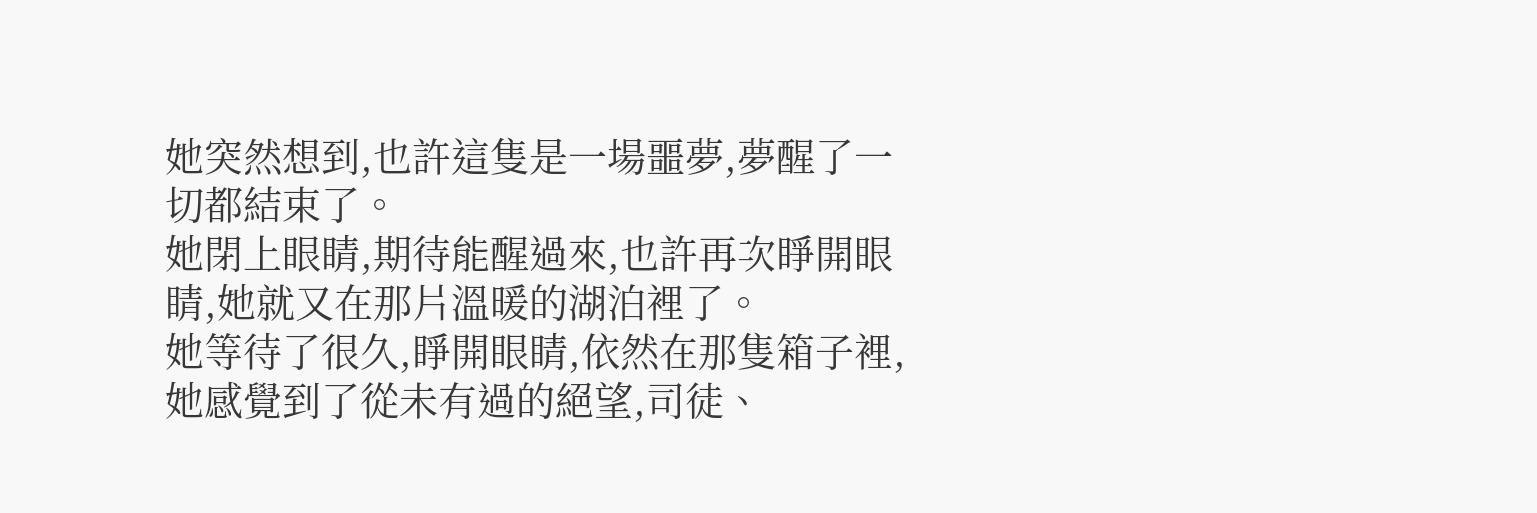她突然想到,也許這隻是一場噩夢,夢醒了一切都結束了。
她閉上眼睛,期待能醒過來,也許再次睜開眼睛,她就又在那片溫暖的湖泊裡了。
她等待了很久,睜開眼睛,依然在那隻箱子裡,她感覺到了從未有過的絕望,司徒、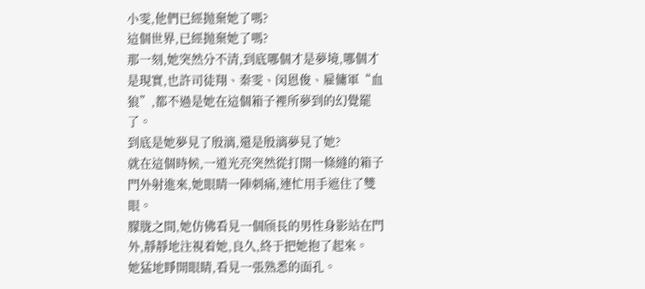小雯,他們已經抛棄她了嗎?
這個世界,已經抛棄她了嗎?
那一刻,她突然分不清,到底哪個才是夢境,哪個才是現實,也許司徒翔、秦雯、闵恩俊、雇傭軍“血狼”,都不過是她在這個箱子裡所夢到的幻覺罷了。
到底是她夢見了殷漓,還是殷漓夢見了她?
就在這個時候,一道光亮突然從打開一條縫的箱子門外射進來,她眼睛一陣刺痛,連忙用手遮住了雙眼。
朦胧之間,她仿佛看見一個颀長的男性身影站在門外,靜靜地注視着她,良久,終于把她抱了起來。
她猛地睜開眼睛,看見一張熟悉的面孔。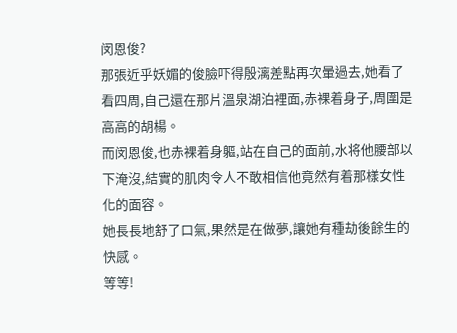闵恩俊?
那張近乎妖媚的俊臉吓得殷漓差點再次暈過去,她看了看四周,自己還在那片溫泉湖泊裡面,赤裸着身子,周圍是高高的胡楊。
而闵恩俊,也赤裸着身軀,站在自己的面前,水将他腰部以下淹沒,結實的肌肉令人不敢相信他竟然有着那樣女性化的面容。
她長長地舒了口氣,果然是在做夢,讓她有種劫後餘生的快感。
等等!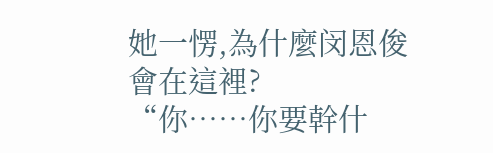她一愣,為什麼闵恩俊會在這裡?
“你……你要幹什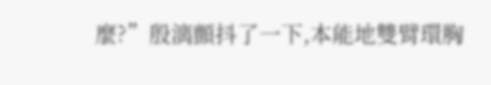麼?”殷漓顫抖了一下,本能地雙臂環胸